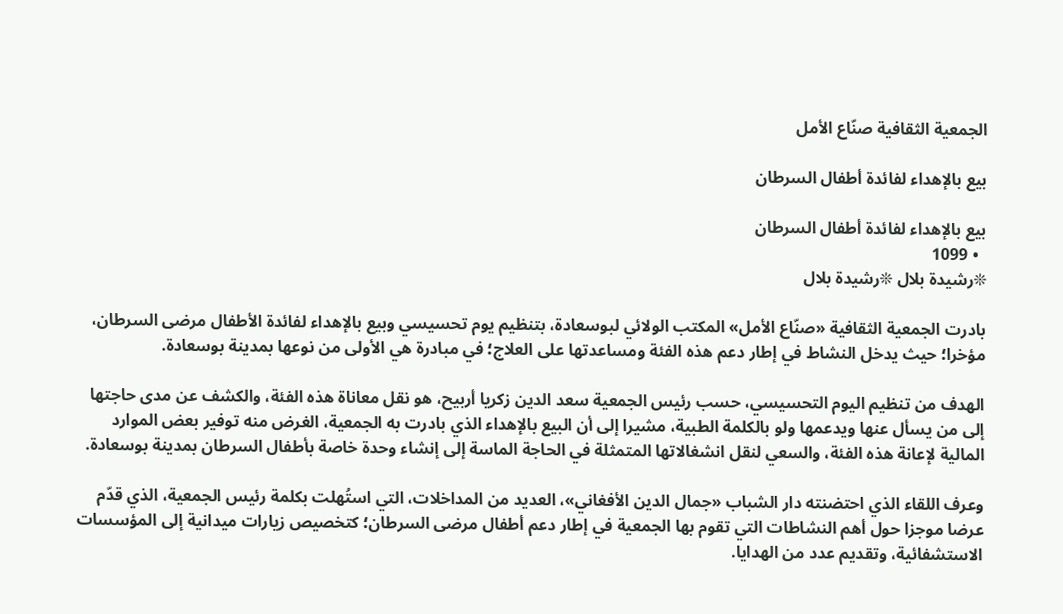الجمعية الثقافية صنّاع الأمل

بيع بالإهداء لفائدة أطفال السرطان

بيع بالإهداء لفائدة أطفال السرطان
  • 1099
❊رشيدة بلال ❊رشيدة بلال

بادرت الجمعية الثقافية «صنّاع الأمل» المكتب الولائي لبوسعادة، بتنظيم يوم تحسيسي وبيع بالإهداء لفائدة الأطفال مرضى السرطان، مؤخرا؛ حيث يدخل النشاط في إطار دعم هذه الفئة ومساعدتها على العلاج؛ في مبادرة هي الأولى من نوعها بمدينة بوسعادة.

الهدف من تنظيم اليوم التحسيسي، حسب رئيس الجمعية سعد الدين زكريا أربيح، هو نقل معاناة هذه الفئة، والكشف عن مدى حاجتها إلى من يسأل عنها ويدعمها ولو بالكلمة الطبية، مشيرا إلى أن البيع بالإهداء الذي بادرت به الجمعية، الغرض منه توفير بعض الموارد المالية لإعانة هذه الفئة، والسعي لنقل انشغالاتها المتمثلة في الحاجة الماسة إلى إنشاء وحدة خاصة بأطفال السرطان بمدينة بوسعادة.

وعرف اللقاء الذي احتضنته دار الشباب «جمال الدين الأفغاني»، العديد من المداخلات، التي استُهلت بكلمة رئيس الجمعية، الذي قدّم عرضا موجزا حول أهم النشاطات التي تقوم بها الجمعية في إطار دعم أطفال مرضى السرطان؛ كتخصيص زيارات ميدانية إلى المؤسسات الاستشفائية، وتقديم عدد من الهدايا.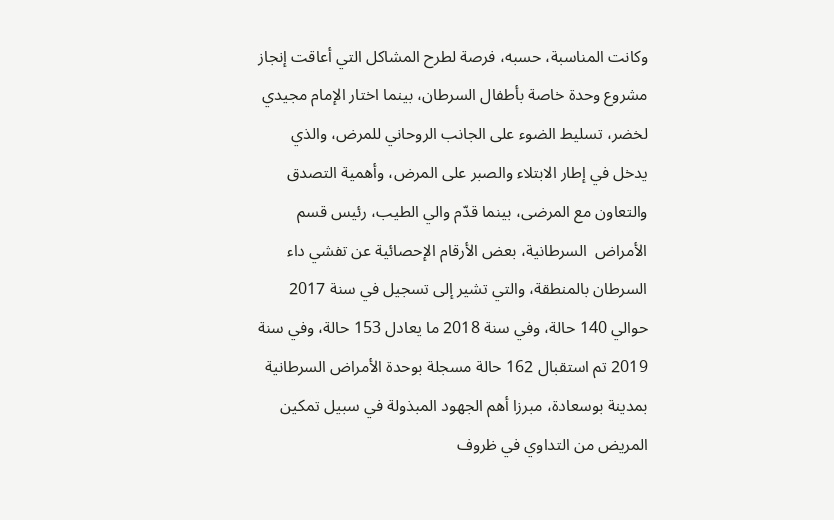وكانت المناسبة، حسبه، فرصة لطرح المشاكل التي أعاقت إنجاز مشروع وحدة خاصة بأطفال السرطان، بينما اختار الإمام مجيدي لخضر، تسليط الضوء على الجانب الروحاني للمرض، والذي يدخل في إطار الابتلاء والصبر على المرض، وأهمية التصدق والتعاون مع المرضى، بينما قدّم والي الطيب، رئيس قسم الأمراض  السرطانية، بعض الأرقام الإحصائية عن تفشي داء السرطان بالمنطقة، والتي تشير إلى تسجيل في سنة 2017  حوالي 140 حالة، وفي سنة 2018 ما يعادل 153 حالة، وفي سنة 2019 تم استقبال 162 حالة مسجلة بوحدة الأمراض السرطانية بمدينة بوسعادة، مبرزا أهم الجهود المبذولة في سبيل تمكين المريض من التداوي في ظروف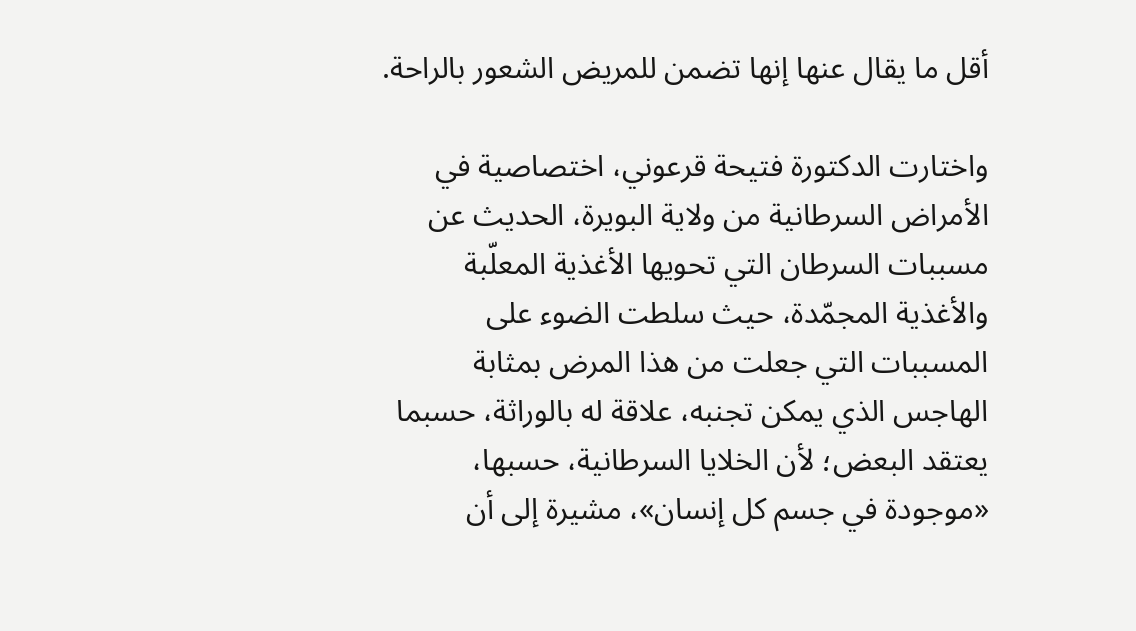أقل ما يقال عنها إنها تضمن للمريض الشعور بالراحة.

واختارت الدكتورة فتيحة قرعوني، اختصاصية في الأمراض السرطانية من ولاية البويرة، الحديث عن مسببات السرطان التي تحويها الأغذية المعلّبة والأغذية المجمّدة، حيث سلطت الضوء على المسببات التي جعلت من هذا المرض بمثابة الهاجس الذي يمكن تجنبه، علاقة له بالوراثة، حسبما يعتقد البعض؛ لأن الخلايا السرطانية، حسبها، «موجودة في جسم كل إنسان»، مشيرة إلى أن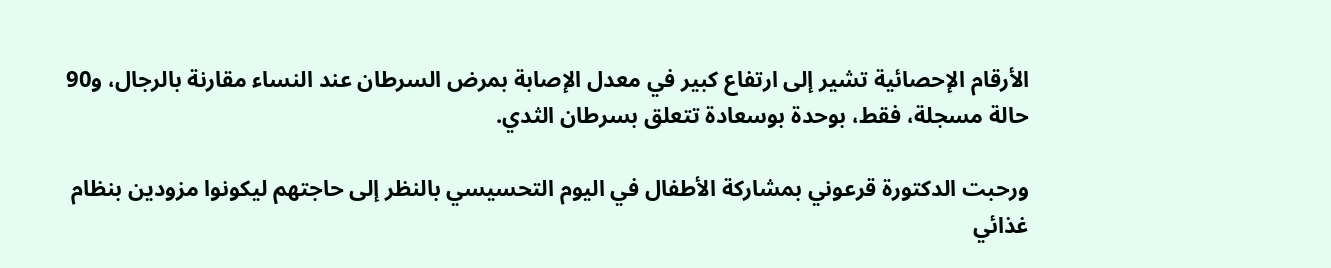الأرقام الإحصائية تشير إلى ارتفاع كبير في معدل الإصابة بمرض السرطان عند النساء مقارنة بالرجال، و90 حالة مسجلة، فقط، بوحدة بوسعادة تتعلق بسرطان الثدي.

ورحبت الدكتورة قرعوني بمشاركة الأطفال في اليوم التحسيسي بالنظر إلى حاجتهم ليكونوا مزودين بنظام غذائي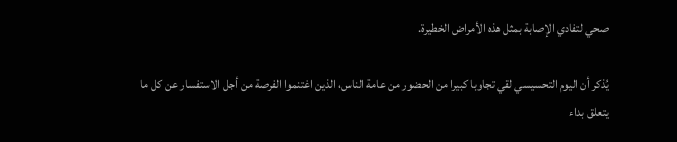صحي لتفادي الإصابة بمثل هذه الأمراض الخطيرة.

يُذكر أن اليوم التحسيسي لقي تجاوبا كبيرا من الحضور من عامة الناس، الذين اغتنموا الفرصة من أجل الاستفسار عن كل ما يتعلق بداء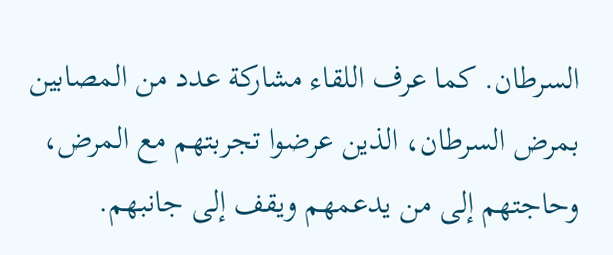السرطان. كما عرف اللقاء مشاركة عدد من المصابين بمرض السرطان، الذين عرضوا تجربتهم مع المرض، وحاجتهم إلى من يدعمهم ويقف إلى جانبهم.